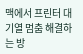맥에서 프린터 대기열 멈춤 해결하는 방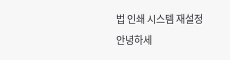법 인쇄 시스템 재설정
안녕하세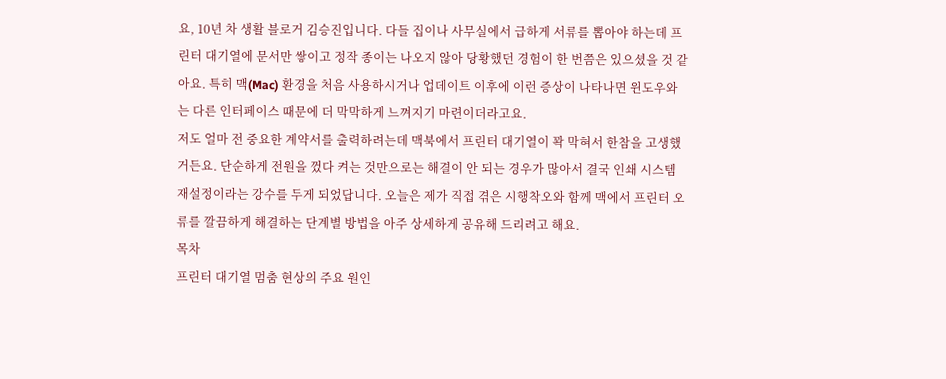요, 10년 차 생활 블로거 김승진입니다. 다들 집이나 사무실에서 급하게 서류를 뽑아야 하는데 프린터 대기열에 문서만 쌓이고 정작 종이는 나오지 않아 당황했던 경험이 한 번쯤은 있으셨을 것 같아요. 특히 맥(Mac) 환경을 처음 사용하시거나 업데이트 이후에 이런 증상이 나타나면 윈도우와는 다른 인터페이스 때문에 더 막막하게 느껴지기 마련이더라고요.
저도 얼마 전 중요한 계약서를 출력하려는데 맥북에서 프린터 대기열이 꽉 막혀서 한참을 고생했거든요. 단순하게 전원을 껐다 켜는 것만으로는 해결이 안 되는 경우가 많아서 결국 인쇄 시스템 재설정이라는 강수를 두게 되었답니다. 오늘은 제가 직접 겪은 시행착오와 함께 맥에서 프린터 오류를 깔끔하게 해결하는 단계별 방법을 아주 상세하게 공유해 드리려고 해요.
목차
프린터 대기열 멈춤 현상의 주요 원인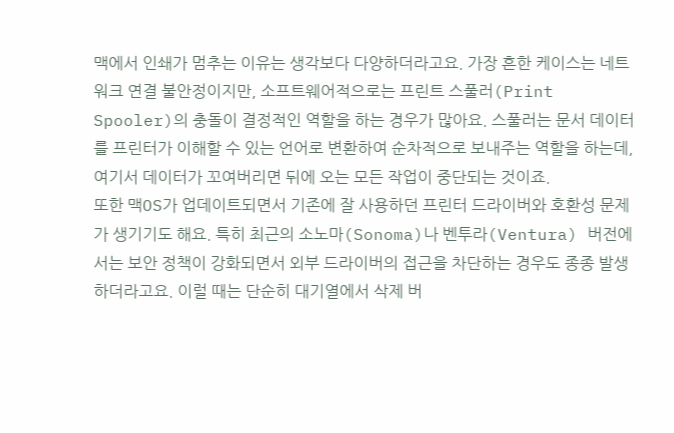맥에서 인쇄가 멈추는 이유는 생각보다 다양하더라고요. 가장 흔한 케이스는 네트워크 연결 불안정이지만, 소프트웨어적으로는 프린트 스풀러(Print Spooler)의 충돌이 결정적인 역할을 하는 경우가 많아요. 스풀러는 문서 데이터를 프린터가 이해할 수 있는 언어로 변환하여 순차적으로 보내주는 역할을 하는데, 여기서 데이터가 꼬여버리면 뒤에 오는 모든 작업이 중단되는 것이죠.
또한 맥OS가 업데이트되면서 기존에 잘 사용하던 프린터 드라이버와 호환성 문제가 생기기도 해요. 특히 최근의 소노마(Sonoma)나 벤투라(Ventura) 버전에서는 보안 정책이 강화되면서 외부 드라이버의 접근을 차단하는 경우도 종종 발생하더라고요. 이럴 때는 단순히 대기열에서 삭제 버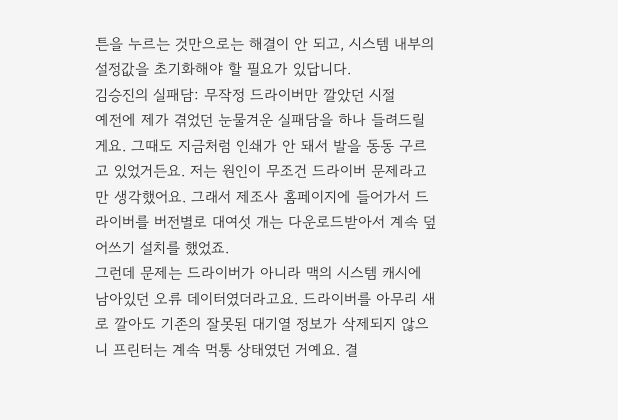튼을 누르는 것만으로는 해결이 안 되고, 시스템 내부의 설정값을 초기화해야 할 필요가 있답니다.
김승진의 실패담: 무작정 드라이버만 깔았던 시절
예전에 제가 겪었던 눈물겨운 실패담을 하나 들려드릴게요. 그때도 지금처럼 인쇄가 안 돼서 발을 동동 구르고 있었거든요. 저는 원인이 무조건 드라이버 문제라고만 생각했어요. 그래서 제조사 홈페이지에 들어가서 드라이버를 버전별로 대여섯 개는 다운로드받아서 계속 덮어쓰기 설치를 했었죠.
그런데 문제는 드라이버가 아니라 맥의 시스템 캐시에 남아있던 오류 데이터였더라고요. 드라이버를 아무리 새로 깔아도 기존의 잘못된 대기열 정보가 삭제되지 않으니 프린터는 계속 먹통 상태였던 거예요. 결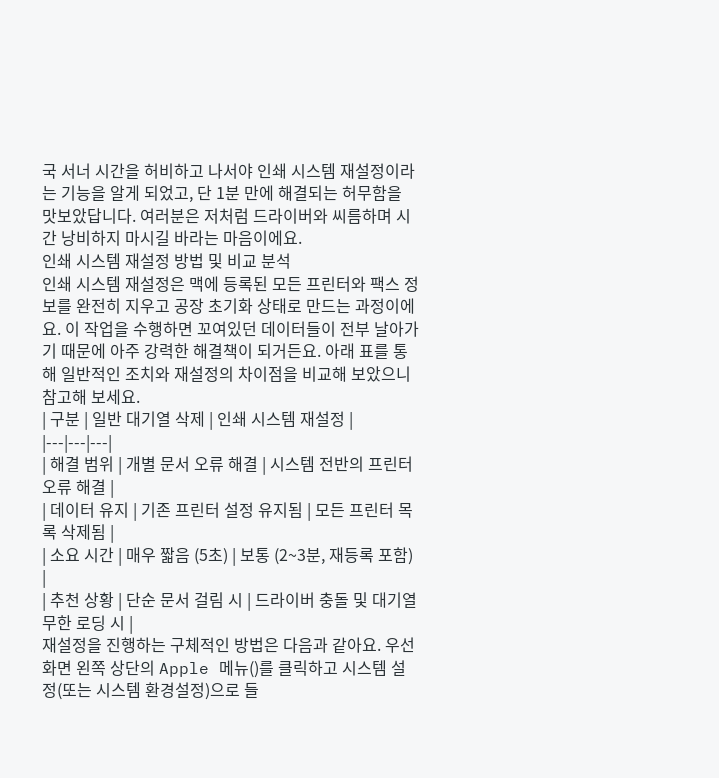국 서너 시간을 허비하고 나서야 인쇄 시스템 재설정이라는 기능을 알게 되었고, 단 1분 만에 해결되는 허무함을 맛보았답니다. 여러분은 저처럼 드라이버와 씨름하며 시간 낭비하지 마시길 바라는 마음이에요.
인쇄 시스템 재설정 방법 및 비교 분석
인쇄 시스템 재설정은 맥에 등록된 모든 프린터와 팩스 정보를 완전히 지우고 공장 초기화 상태로 만드는 과정이에요. 이 작업을 수행하면 꼬여있던 데이터들이 전부 날아가기 때문에 아주 강력한 해결책이 되거든요. 아래 표를 통해 일반적인 조치와 재설정의 차이점을 비교해 보았으니 참고해 보세요.
| 구분 | 일반 대기열 삭제 | 인쇄 시스템 재설정 |
|---|---|---|
| 해결 범위 | 개별 문서 오류 해결 | 시스템 전반의 프린터 오류 해결 |
| 데이터 유지 | 기존 프린터 설정 유지됨 | 모든 프린터 목록 삭제됨 |
| 소요 시간 | 매우 짧음 (5초) | 보통 (2~3분, 재등록 포함) |
| 추천 상황 | 단순 문서 걸림 시 | 드라이버 충돌 및 대기열 무한 로딩 시 |
재설정을 진행하는 구체적인 방법은 다음과 같아요. 우선 화면 왼쪽 상단의 Apple 메뉴()를 클릭하고 시스템 설정(또는 시스템 환경설정)으로 들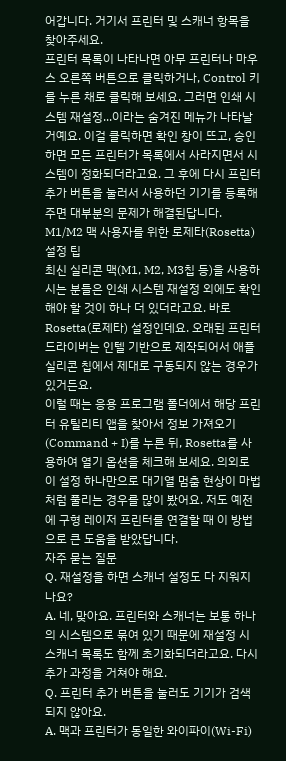어갑니다. 거기서 프린터 및 스캐너 항목을 찾아주세요.
프린터 목록이 나타나면 아무 프린터나 마우스 오른쪽 버튼으로 클릭하거나, Control 키를 누른 채로 클릭해 보세요. 그러면 인쇄 시스템 재설정...이라는 숨겨진 메뉴가 나타날 거예요. 이걸 클릭하면 확인 창이 뜨고, 승인하면 모든 프린터가 목록에서 사라지면서 시스템이 정화되더라고요. 그 후에 다시 프린터 추가 버튼을 눌러서 사용하던 기기를 등록해주면 대부분의 문제가 해결된답니다.
M1/M2 맥 사용자를 위한 로제타(Rosetta) 설정 팁
최신 실리콘 맥(M1, M2, M3칩 등)을 사용하시는 분들은 인쇄 시스템 재설정 외에도 확인해야 할 것이 하나 더 있더라고요. 바로 Rosetta(로제타) 설정인데요. 오래된 프린터 드라이버는 인텔 기반으로 제작되어서 애플 실리콘 칩에서 제대로 구동되지 않는 경우가 있거든요.
이럴 때는 응용 프로그램 폴더에서 해당 프린터 유틸리티 앱을 찾아서 정보 가져오기(Command + I)를 누른 뒤, Rosetta를 사용하여 열기 옵션을 체크해 보세요. 의외로 이 설정 하나만으로 대기열 멈춤 현상이 마법처럼 풀리는 경우를 많이 봤어요. 저도 예전에 구형 레이저 프린터를 연결할 때 이 방법으로 큰 도움을 받았답니다.
자주 묻는 질문
Q. 재설정을 하면 스캐너 설정도 다 지워지나요?
A. 네, 맞아요. 프린터와 스캐너는 보통 하나의 시스템으로 묶여 있기 때문에 재설정 시 스캐너 목록도 함께 초기화되더라고요. 다시 추가 과정을 거쳐야 해요.
Q. 프린터 추가 버튼을 눌러도 기기가 검색되지 않아요.
A. 맥과 프린터가 동일한 와이파이(Wi-Fi)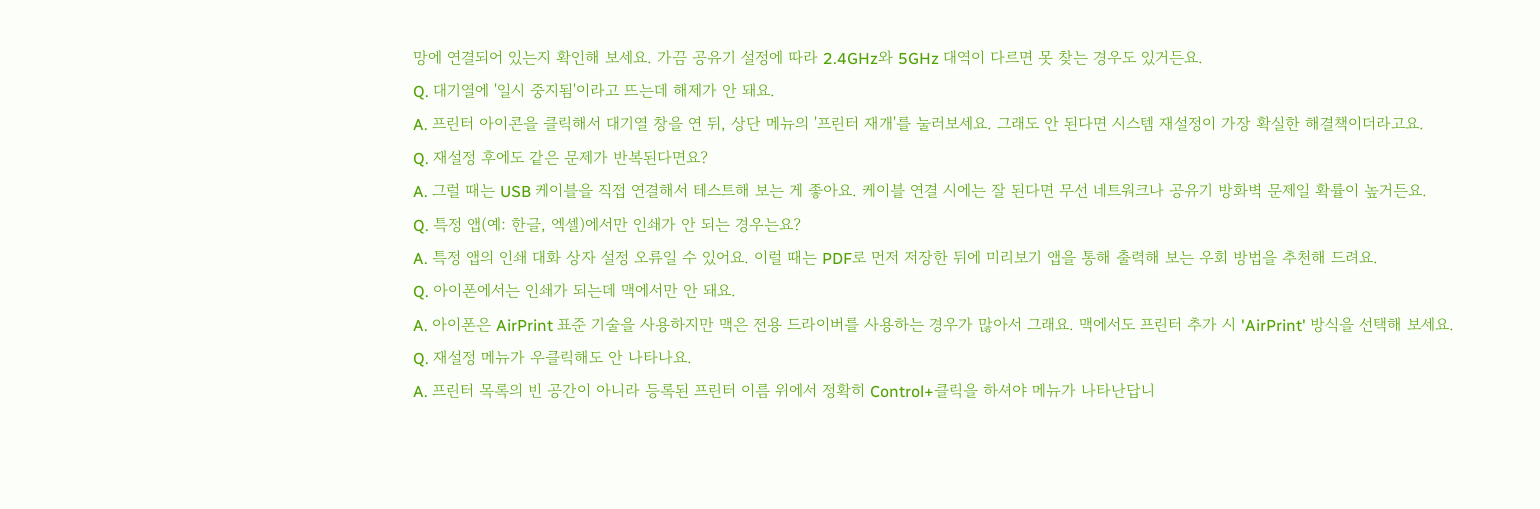망에 연결되어 있는지 확인해 보세요. 가끔 공유기 설정에 따라 2.4GHz와 5GHz 대역이 다르면 못 찾는 경우도 있거든요.
Q. 대기열에 '일시 중지됨'이라고 뜨는데 해제가 안 돼요.
A. 프린터 아이콘을 클릭해서 대기열 창을 연 뒤, 상단 메뉴의 '프린터 재개'를 눌러보세요. 그래도 안 된다면 시스템 재설정이 가장 확실한 해결책이더라고요.
Q. 재설정 후에도 같은 문제가 반복된다면요?
A. 그럴 때는 USB 케이블을 직접 연결해서 테스트해 보는 게 좋아요. 케이블 연결 시에는 잘 된다면 무선 네트워크나 공유기 방화벽 문제일 확률이 높거든요.
Q. 특정 앱(예: 한글, 엑셀)에서만 인쇄가 안 되는 경우는요?
A. 특정 앱의 인쇄 대화 상자 설정 오류일 수 있어요. 이럴 때는 PDF로 먼저 저장한 뒤에 미리보기 앱을 통해 출력해 보는 우회 방법을 추천해 드려요.
Q. 아이폰에서는 인쇄가 되는데 맥에서만 안 돼요.
A. 아이폰은 AirPrint 표준 기술을 사용하지만 맥은 전용 드라이버를 사용하는 경우가 많아서 그래요. 맥에서도 프린터 추가 시 'AirPrint' 방식을 선택해 보세요.
Q. 재설정 메뉴가 우클릭해도 안 나타나요.
A. 프린터 목록의 빈 공간이 아니라 등록된 프린터 이름 위에서 정확히 Control+클릭을 하셔야 메뉴가 나타난답니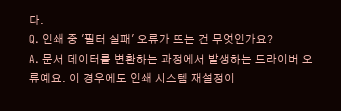다.
Q. 인쇄 중 '필터 실패' 오류가 뜨는 건 무엇인가요?
A. 문서 데이터를 변환하는 과정에서 발생하는 드라이버 오류예요. 이 경우에도 인쇄 시스템 재설정이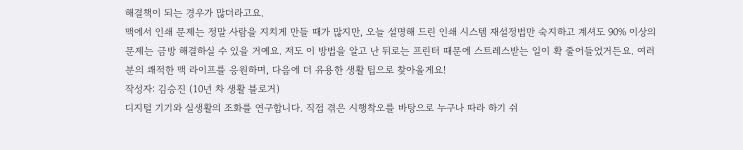해결책이 되는 경우가 많더라고요.
맥에서 인쇄 문제는 정말 사람을 지치게 만들 때가 많지만, 오늘 설명해 드린 인쇄 시스템 재설정법만 숙지하고 계셔도 90% 이상의 문제는 금방 해결하실 수 있을 거예요. 저도 이 방법을 알고 난 뒤로는 프린터 때문에 스트레스받는 일이 확 줄어들었거든요. 여러분의 쾌적한 맥 라이프를 응원하며, 다음에 더 유용한 생활 팁으로 찾아올게요!
작성자: 김승진 (10년 차 생활 블로거)
디지털 기기와 실생활의 조화를 연구합니다. 직접 겪은 시행착오를 바탕으로 누구나 따라 하기 쉬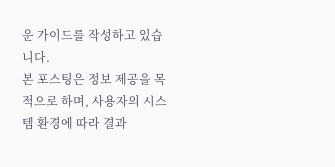운 가이드를 작성하고 있습니다.
본 포스팅은 정보 제공을 목적으로 하며, 사용자의 시스템 환경에 따라 결과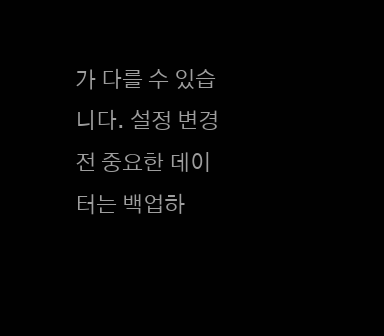가 다를 수 있습니다. 설정 변경 전 중요한 데이터는 백업하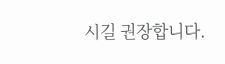시길 권장합니다.